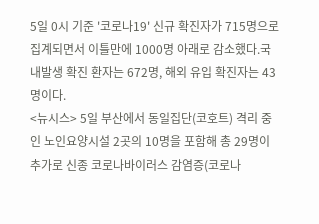5일 0시 기준 '코로나19' 신규 확진자가 715명으로 집계되면서 이틀만에 1000명 아래로 감소했다.국내발생 확진 환자는 672명, 해외 유입 확진자는 43명이다.
<뉴시스> 5일 부산에서 동일집단(코호트) 격리 중인 노인요양시설 2곳의 10명을 포함해 총 29명이 추가로 신종 코로나바이러스 감염증(코로나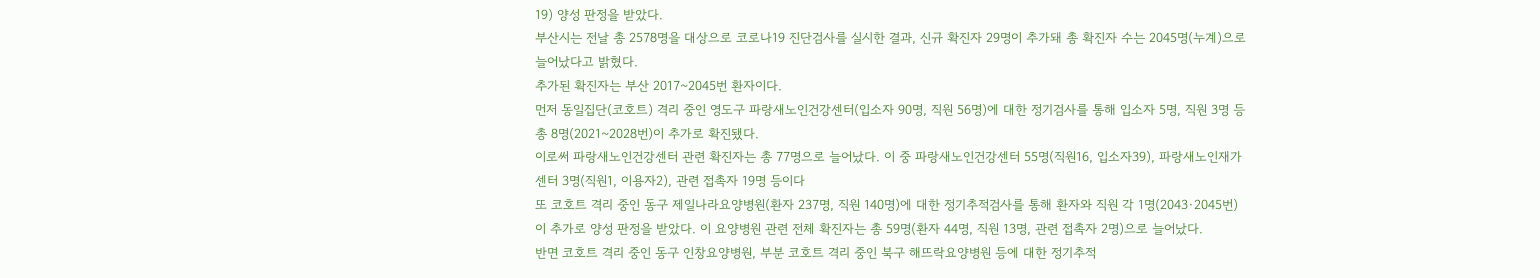19) 양성 판정을 받았다.
부산시는 전날 총 2578명을 대상으로 코로나19 진단검사를 실시한 결과, 신규 확진자 29명이 추가돼 총 확진자 수는 2045명(누계)으로 늘어났다고 밝혔다.
추가된 확진자는 부산 2017~2045번 환자이다.
먼저 동일집단(코호트) 격리 중인 영도구 파랑새노인건강센터(입소자 90명, 직원 56명)에 대한 정기검사를 통해 입소자 5명, 직원 3명 등 총 8명(2021~2028번)이 추가로 확진됐다.
이로써 파랑새노인건강센터 관련 확진자는 총 77명으로 늘어났다. 이 중 파랑새노인건강센터 55명(직원16, 입소자39), 파랑새노인재가센터 3명(직원1, 이용자2), 관련 접촉자 19명 등이다
또 코호트 격리 중인 동구 제일나라요양병원(환자 237명, 직원 140명)에 대한 정기추적검사를 통해 환자와 직원 각 1명(2043·2045번)이 추가로 양성 판정을 받았다. 이 요양병원 관련 전체 확진자는 총 59명(환자 44명, 직원 13명, 관련 접촉자 2명)으로 늘어났다.
반면 코호트 격리 중인 동구 인창요양병원, 부분 코호트 격리 중인 북구 해뜨락요양병원 등에 대한 정기추적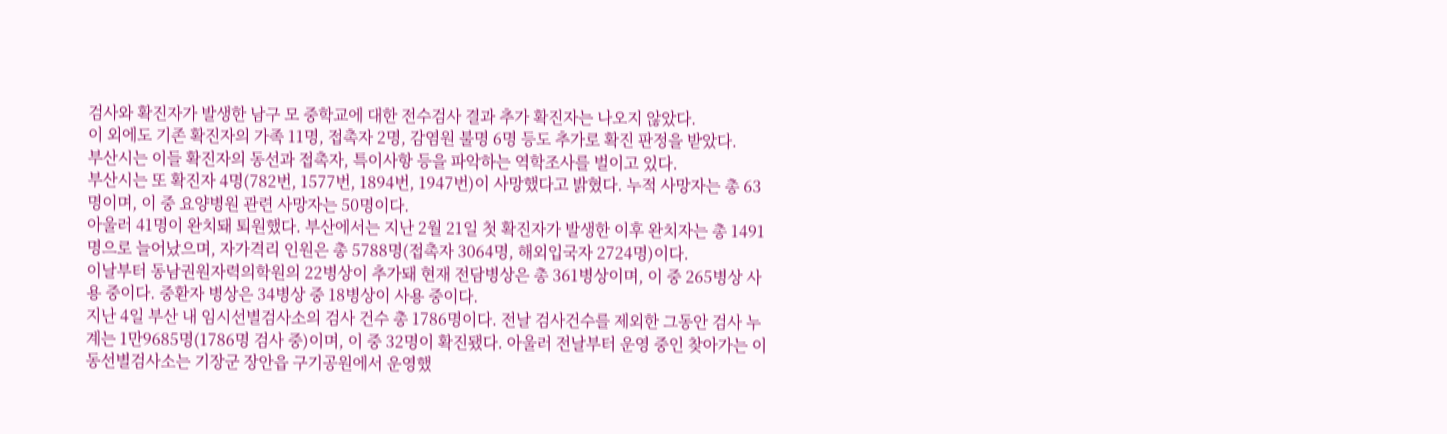검사와 확진자가 발생한 남구 모 중학교에 대한 전수검사 결과 추가 확진자는 나오지 않았다.
이 외에도 기존 확진자의 가족 11명, 접촉자 2명, 감염원 불명 6명 등도 추가로 확진 판정을 받았다.
부산시는 이들 확진자의 동선과 접촉자, 특이사항 등을 파악하는 역학조사를 벌이고 있다.
부산시는 또 확진자 4명(782번, 1577번, 1894번, 1947번)이 사망했다고 밝혔다. 누적 사망자는 총 63명이며, 이 중 요양병원 관련 사망자는 50명이다.
아울러 41명이 완치돼 퇴원했다. 부산에서는 지난 2월 21일 첫 확진자가 발생한 이후 완치자는 총 1491명으로 늘어났으며, 자가격리 인원은 총 5788명(접촉자 3064명, 해외입국자 2724명)이다.
이날부터 동남권원자력의학원의 22병상이 추가돼 현재 전담병상은 총 361병상이며, 이 중 265병상 사용 중이다. 중환자 병상은 34병상 중 18병상이 사용 중이다.
지난 4일 부산 내 임시선별검사소의 검사 건수 총 1786명이다. 전날 검사건수를 제외한 그동안 검사 누계는 1만9685명(1786명 검사 중)이며, 이 중 32명이 확진됐다. 아울러 전날부터 운영 중인 찾아가는 이동선별검사소는 기장군 장안읍 구기공원에서 운영했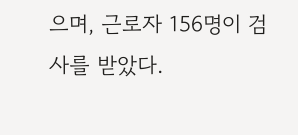으며, 근로자 156명이 검사를 받았다.